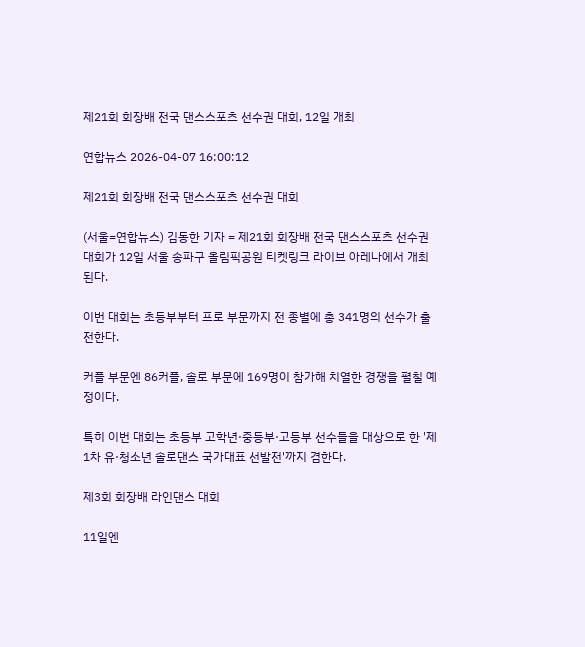제21회 회장배 전국 댄스스포츠 선수권 대회, 12일 개최

연합뉴스 2026-04-07 16:00:12

제21회 회장배 전국 댄스스포츠 선수권 대회

(서울=연합뉴스) 김동한 기자 = 제21회 회장배 전국 댄스스포츠 선수권 대회가 12일 서울 송파구 올림픽공원 티켓링크 라이브 아레나에서 개최된다.

이번 대회는 초등부부터 프로 부문까지 전 종별에 총 341명의 선수가 출전한다.

커플 부문엔 86커플, 솔로 부문에 169명이 참가해 치열한 경쟁을 펼칠 예정이다.

특히 이번 대회는 초등부 고학년·중등부·고등부 선수들을 대상으로 한 '제1차 유·청소년 솔로댄스 국가대표 선발전'까지 겸한다.

제3회 회장배 라인댄스 대회

11일엔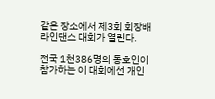같은 장소에서 제3회 회장배 라인댄스 대회가 열린다.

전국 1천386명의 동호인이 참가하는 이 대회에선 개인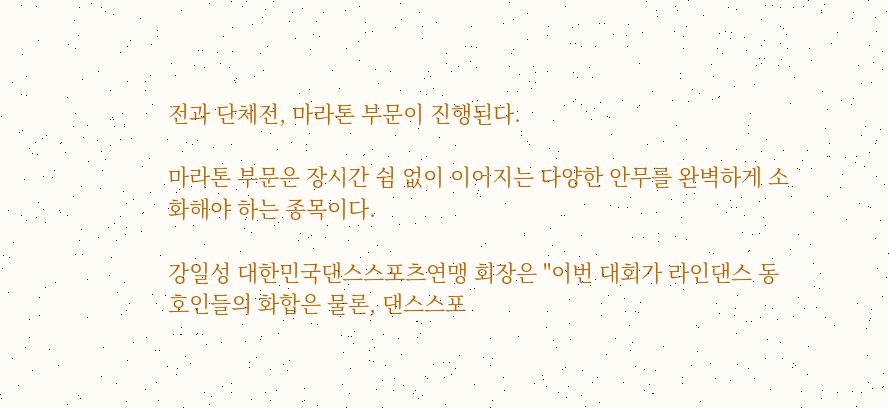전과 단체전, 마라톤 부문이 진행된다.

마라톤 부문은 장시간 쉼 없이 이어지는 다양한 안무를 완벽하게 소화해야 하는 종목이다.

강일성 대한민국댄스스포츠연맹 회장은 "이번 대회가 라인댄스 동호인들의 화합은 물론, 댄스스포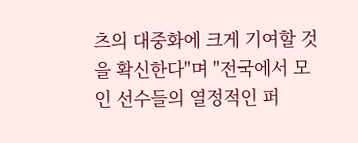츠의 대중화에 크게 기여할 것을 확신한다"며 "전국에서 모인 선수들의 열정적인 퍼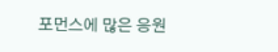포먼스에 많은 응원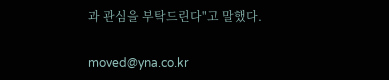과 관심을 부탁드린다"고 말했다.

moved@yna.co.kr